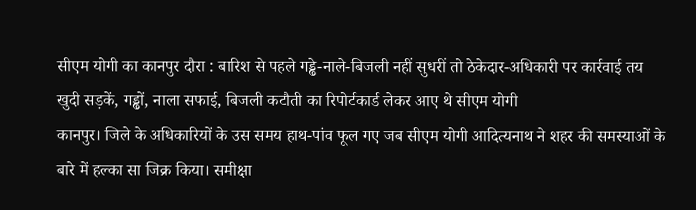सीएम योगी का कानपुर दौरा : बारिश से पहले गड्ढे-नाले-बिजली नहीं सुधरीं तो ठेकेदार-अधिकारी पर कार्रवाई तय
खुदी सड़कें, गड्ढों, नाला सफाई, बिजली कटौती का रिपोर्टकार्ड लेकर आए थे सीएम योगी
कानपुर। जिले के अधिकारियों के उस समय हाथ-पांव फूल गए जब सीएम योगी आदित्यनाथ ने शहर की समस्याओं के बारे में हल्का सा जिक्र किया। समीक्षा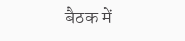बैठक में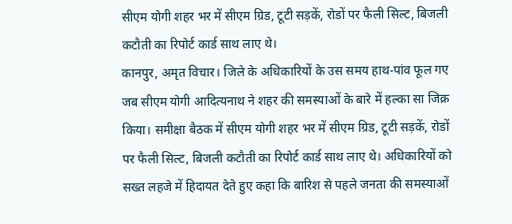सीएम योगी शहर भर में सीएम ग्रिड, टूटी सड़कें, रोडों पर फैली सिल्ट, बिजली कटौती का रिपोर्ट कार्ड साथ लाए थे।
कानपुर, अमृत विचार। जिले के अधिकारियों के उस समय हाथ-पांव फूल गए जब सीएम योगी आदित्यनाथ ने शहर की समस्याओं के बारे में हल्का सा जिक्र किया। समीक्षा बैठक में सीएम योगी शहर भर में सीएम ग्रिड, टूटी सड़कें, रोडों पर फैली सिल्ट, बिजली कटौती का रिपोर्ट कार्ड साथ लाए थे। अधिकारियों को सख्त लहजे में हिदायत देते हुए कहा कि बारिश से पहले जनता की समस्याओं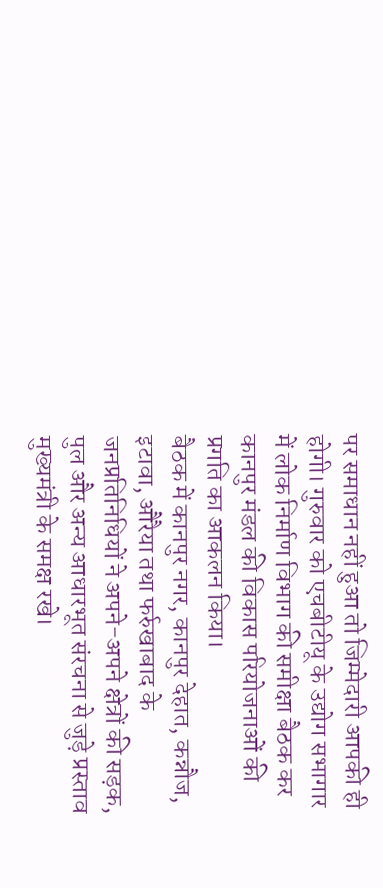पर समाधान नहीं हुआ तो जिम्मेदारी आपकी ही होगी। गुरुवार को एचबीटीयू के उद्योग सभागार में लोक निर्माण विभाग की समीक्षा बैठक कर कानपुर मंडल की विकास परियोजनाओं की प्रगति का आकलन किया।
बैठक में कानपुर नगर, कानपुर देहात, कन्नौज, इटावा, औरैया तथा फर्रुखाबाद के जनप्रतिनिधियों ने अपने-अपने क्षेत्रों की सड़क, पुल और अन्य आधारभूत संरचना से जुड़े प्रस्ताव मुख्यमंत्री के समक्ष रखे।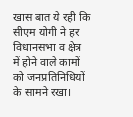खास बात ये रही कि सीएम योगी ने हर विधानसभा व क्षेत्र में होने वाले कामों को जनप्रतिनिधियों के सामने रखा।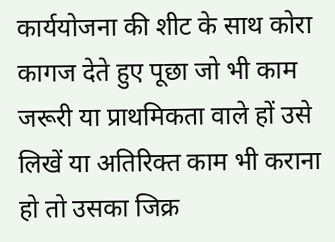कार्ययोजना की शीट के साथ कोरा कागज देते हुए पूछा जो भी काम जरूरी या प्राथमिकता वाले हों उसे लिखें या अतिरिक्त काम भी कराना हो तो उसका जिक्र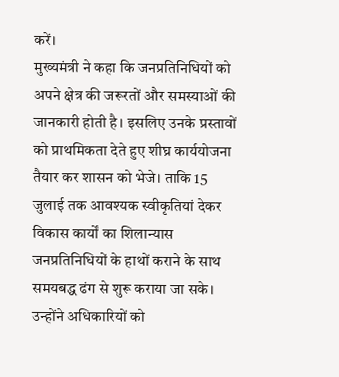करें।
मुख्यमंत्री ने कहा कि जनप्रतिनिधियों को अपने क्षेत्र की जरूरतों और समस्याओं की जानकारी होती है। इसलिए उनके प्रस्तावों को प्राथमिकता देते हुए शीघ्र कार्ययोजना तैयार कर शासन को भेजे। ताकि 15 जुलाई तक आवश्यक स्वीकृतियां देकर विकास कार्यों का शिलान्यास जनप्रतिनिधियों के हाथों कराने के साथ समयबद्ध ढंग से शुरू कराया जा सके। उन्होंने अधिकारियों को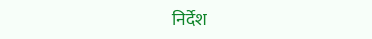निर्देश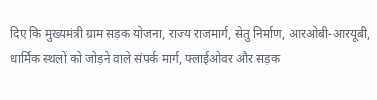दिए कि मुख्यमंत्री ग्राम सड़क योजना, राज्य राजमार्ग, सेतु निर्माण, आरओबी-आरयूबी, धार्मिक स्थलों को जोड़ने वाले संपर्क मार्ग, फ्लाईओवर और सड़क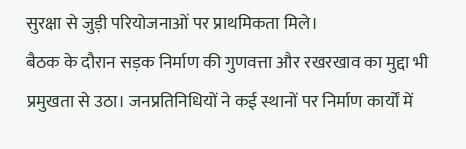सुरक्षा से जुड़ी परियोजनाओं पर प्राथमिकता मिले।
बैठक के दौरान सड़क निर्माण की गुणवत्ता और रखरखाव का मुद्दा भी प्रमुखता से उठा। जनप्रतिनिधियों ने कई स्थानों पर निर्माण कार्यों में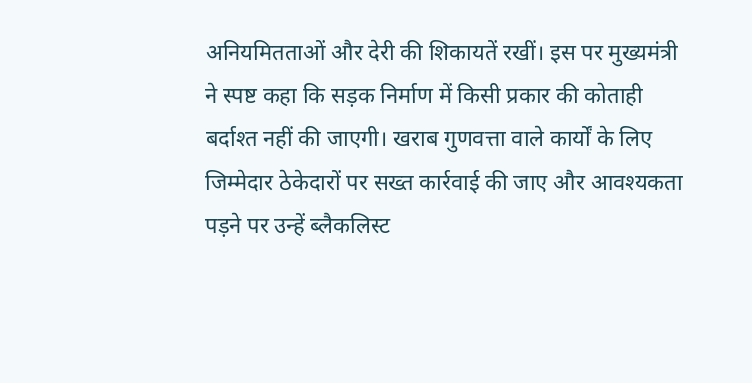अनियमितताओं और देरी की शिकायतें रखीं। इस पर मुख्यमंत्री ने स्पष्ट कहा कि सड़क निर्माण में किसी प्रकार की कोताही बर्दाश्त नहीं की जाएगी। खराब गुणवत्ता वाले कार्यों के लिए जिम्मेदार ठेकेदारों पर सख्त कार्रवाई की जाए और आवश्यकता पड़ने पर उन्हें ब्लैकलिस्ट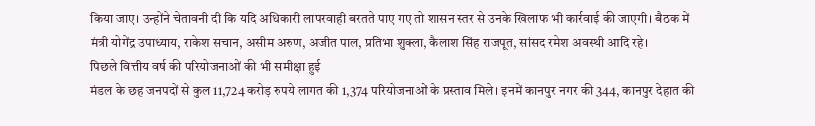किया जाए। उन्होंने चेतावनी दी कि यदि अधिकारी लापरवाही बरतते पाए गए तो शासन स्तर से उनके खिलाफ भी कार्रवाई की जाएगी। बैठक में मंत्री योगेंद्र उपाध्याय, राकेश सचान, असीम अरुण, अजीत पाल, प्रतिभा शुक्ला, कैलाश सिंह राजपूत, सांसद रमेश अवस्थी आदि रहे।
पिछले वित्तीय वर्ष की परियोजनाओं की भी समीक्षा हुई
मंडल के छह जनपदों से कुल 11,724 करोड़ रुपये लागत की 1,374 परियोजनाओं के प्रस्ताव मिले। इनमें कानपुर नगर की 344, कानपुर देहात की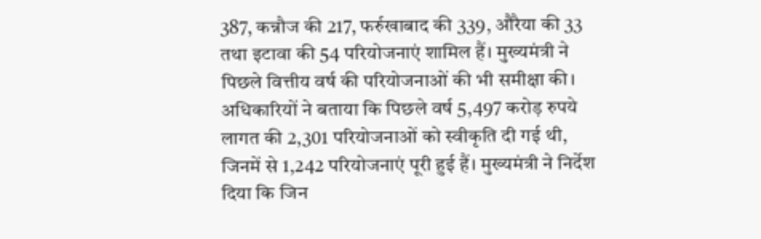387, कन्नौज की 217, फर्रुखाबाद की 339, औरैया की 33 तथा इटावा की 54 परियोजनाएं शामिल हैं। मुख्यमंत्री ने पिछले वित्तीय वर्ष की परियोजनाओं की भी समीक्षा की। अधिकारियों ने बताया कि पिछले वर्ष 5,497 करोड़ रुपये लागत की 2,301 परियोजनाओं को स्वीकृति दी गई थी, जिनमें से 1,242 परियोजनाएं पूरी हुई हैं। मुख्यमंत्री ने निर्देश दिया कि जिन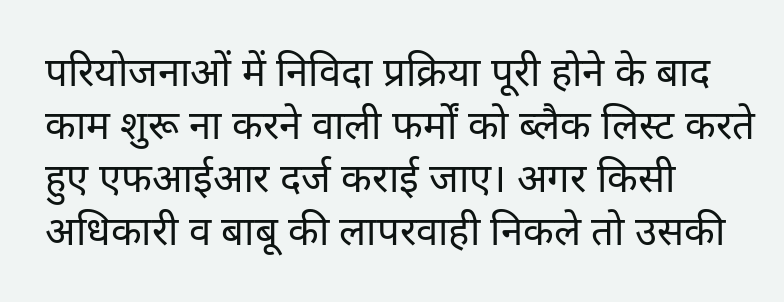परियोजनाओं में निविदा प्रक्रिया पूरी होने के बाद काम शुरू ना करने वाली फर्मों को ब्लैक लिस्ट करते हुए एफआईआर दर्ज कराई जाए। अगर किसी अधिकारी व बाबू की लापरवाही निकले तो उसकी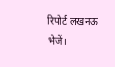रिपोर्ट लखनऊ भेजें।